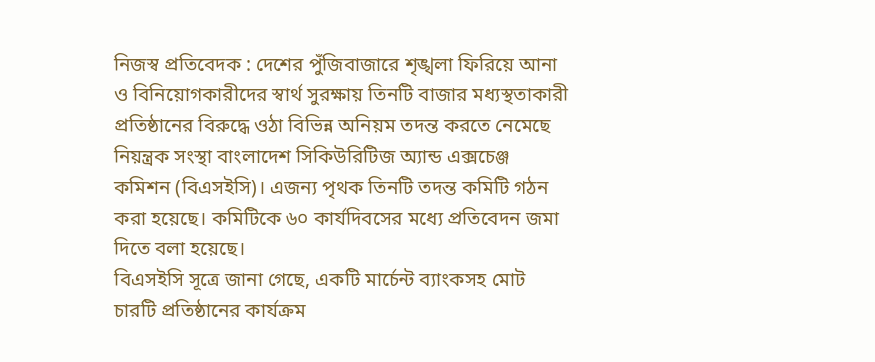নিজস্ব প্রতিবেদক : দেশের পুঁজিবাজারে শৃঙ্খলা ফিরিয়ে আনা ও বিনিয়োগকারীদের স্বার্থ সুরক্ষায় তিনটি বাজার মধ্যস্থতাকারী প্রতিষ্ঠানের বিরুদ্ধে ওঠা বিভিন্ন অনিয়ম তদন্ত করতে নেমেছে নিয়ন্ত্রক সংস্থা বাংলাদেশ সিকিউরিটিজ অ্যান্ড এক্সচেঞ্জ কমিশন (বিএসইসি)। এজন্য পৃথক তিনটি তদন্ত কমিটি গঠন করা হয়েছে। কমিটিকে ৬০ কার্যদিবসের মধ্যে প্রতিবেদন জমা দিতে বলা হয়েছে।
বিএসইসি সূত্রে জানা গেছে, একটি মার্চেন্ট ব্যাংকসহ মোট চারটি প্রতিষ্ঠানের কার্যক্রম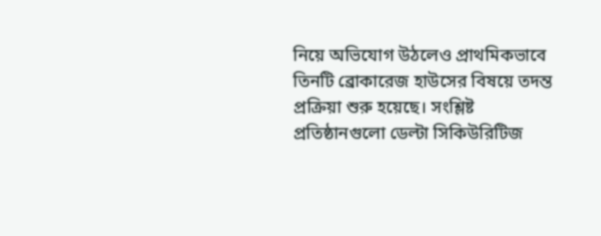নিয়ে অভিযোগ উঠলেও প্রাথমিকভাবে তিনটি ব্রোকারেজ হাউসের বিষয়ে তদন্ত প্রক্রিয়া শুরু হয়েছে। সংশ্লিষ্ট প্রতিষ্ঠানগুলো ডেল্টা সিকিউরিটিজ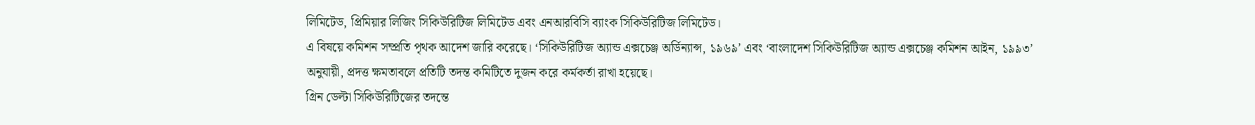লিমিটেড, প্রিমিয়ার লিজিং সিকিউরিটিজ লিমিটেড এবং এনআরবিসি ব্যাংক সিকিউরিটিজ লিমিটেড।
এ বিষয়ে কমিশন সম্প্রতি পৃথক আদেশ জারি করেছে। ‘সিকিউরিটিজ অ্যান্ড এক্সচেঞ্জ অর্ডিন্যান্স, ১৯৬৯’ এবং ‘বাংলাদেশ সিকিউরিটিজ অ্যান্ড এক্সচেঞ্জ কমিশন আইন, ১৯৯৩’ অনুযায়ী, প্রদত্ত ক্ষমতাবলে প্রতিটি তদন্ত কমিটিতে দুজন করে কর্মকর্তা রাখা হয়েছে।
গ্রিন ডেল্টা সিকিউরিটিজের তদন্তে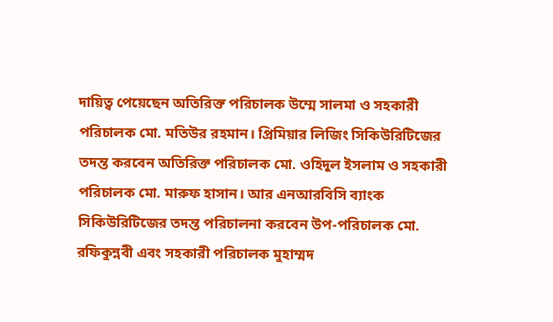দায়িত্ব পেয়েছেন অতিরিক্ত পরিচালক উম্মে সালমা ও সহকারী পরিচালক মো. মতিউর রহমান। প্রিমিয়ার লিজিং সিকিউরিটিজের তদন্ত করবেন অতিরিক্ত পরিচালক মো. ওহিদুল ইসলাম ও সহকারী পরিচালক মো. মারুফ হাসান। আর এনআরবিসি ব্যাংক সিকিউরিটিজের তদন্ত পরিচালনা করবেন উপ-পরিচালক মো. রফিকুন্নবী এবং সহকারী পরিচালক মুহাম্মদ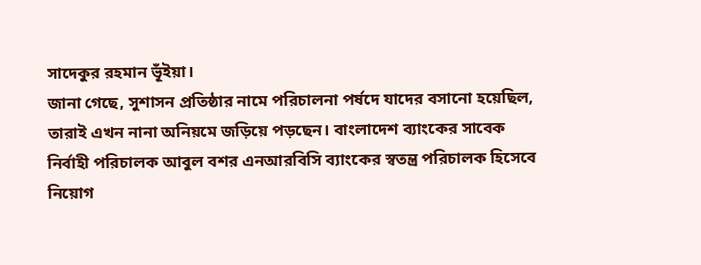সাদেকুর রহমান ভূঁইয়া।
জানা গেছে, সুশাসন প্রতিষ্ঠার নামে পরিচালনা পর্ষদে যাদের বসানো হয়েছিল, তারাই এখন নানা অনিয়মে জড়িয়ে পড়ছেন। বাংলাদেশ ব্যাংকের সাবেক নির্বাহী পরিচালক আবুল বশর এনআরবিসি ব্যাংকের স্বতন্ত্র পরিচালক হিসেবে নিয়োগ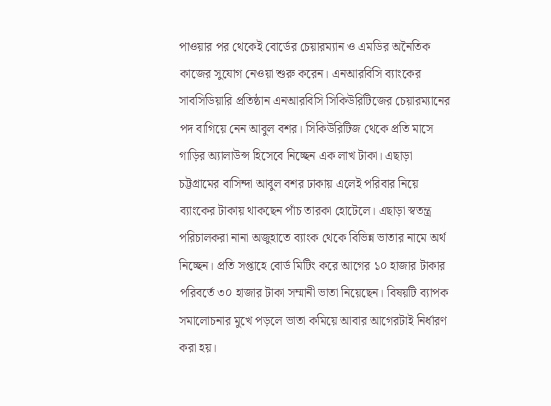পাওয়ার পর থেকেই বোর্ডের চেয়ারম্যান ও এমডির অনৈতিক কাজের সুযোগ নেওয়া শুরু করেন। এনআরবিসি ব্যাংকের সাবসিডিয়ারি প্রতিষ্ঠান এনআরবিসি সিকিউরিটিজের চেয়ারম্যানের পদ বাগিয়ে নেন আবুল বশর। সিকিউরিটিজ থেকে প্রতি মাসে গাড়ির অ্যালাউন্স হিসেবে নিচ্ছেন এক লাখ টাকা। এছাড়া চট্টগ্রামের বাসিন্দা আবুল বশর ঢাকায় এলেই পরিবার নিয়ে ব্যাংকের টাকায় থাকছেন পাঁচ তারকা হোটেলে। এছাড়া স্বতন্ত্র পরিচালকরা নানা অজুহাতে ব্যাংক থেকে বিভিন্ন ভাতার নামে অর্থ নিচ্ছেন। প্রতি সপ্তাহে বোর্ড মিটিং করে আগের ১০ হাজার টাকার পরিবর্তে ৩০ হাজার টাকা সম্মানী ভাতা নিয়েছেন। বিষয়টি ব্যাপক সমালোচনার মুখে পড়লে ভাতা কমিয়ে আবার আগেরটাই নির্ধারণ করা হয়।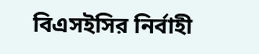বিএসইসির নির্বাহী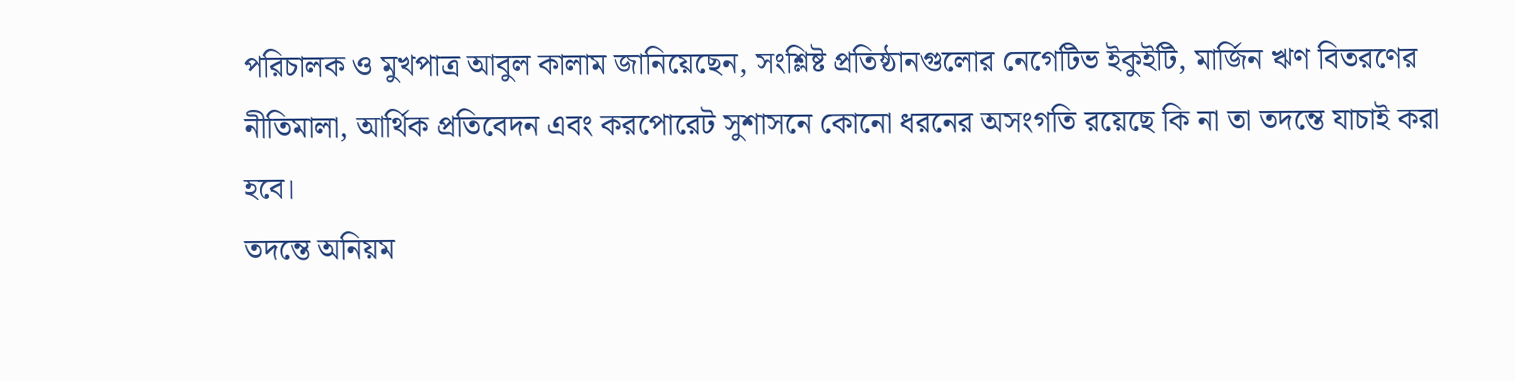পরিচালক ও মুখপাত্র আবুল কালাম জানিয়েছেন, সংশ্লিষ্ট প্রতিষ্ঠানগুলোর নেগেটিভ ইকুইটি, মার্জিন ঋণ বিতরণের নীতিমালা, আর্থিক প্রতিবেদন এবং করপোরেট সুশাসনে কোনো ধরনের অসংগতি রয়েছে কি না তা তদন্তে যাচাই করা হবে।
তদন্তে অনিয়ম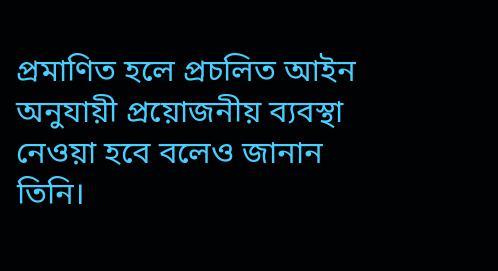প্রমাণিত হলে প্রচলিত আইন অনুযায়ী প্রয়োজনীয় ব্যবস্থা নেওয়া হবে বলেও জানান তিনি।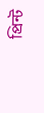প্রিন্ট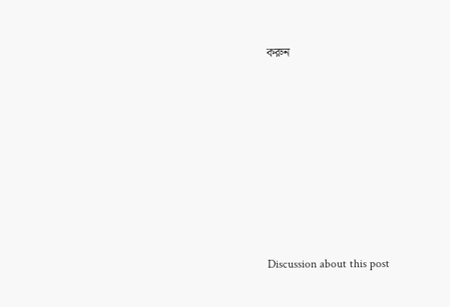করুন









Discussion about this post